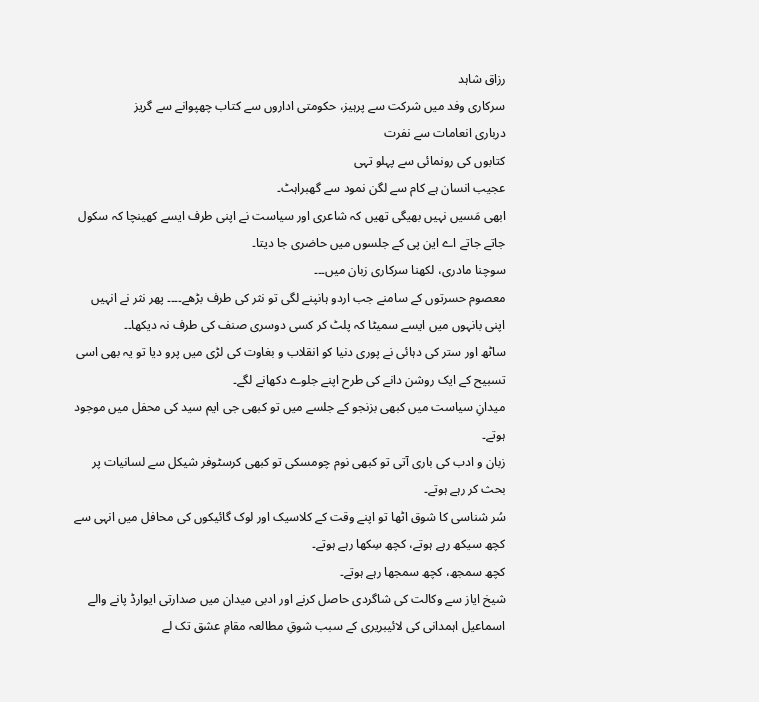رزاق شاہد
سرکاری وفد میں شرکت سے پرہیز، حکومتی اداروں سے کتاب چھپوانے سے گریز
درباری انعامات سے نفرت
کتابوں کی رونمائی سے پہلو تہی
عجیب انسان ہے کام سے لگن نمود سے گھبراہٹ۔
ابھی مَسیں نہیں بھیگی تھیں کہ شاعری اور سیاست نے اپنی طرف ایسے کھینچا کہ سکول جاتے جاتے اے این پی کے جلسوں میں حاضری جا دیتا۔
سوچنا مادری، لکھنا سرکاری زبان میں۔۔۔
معصوم حسرتوں کے سامنے جب اردو ہانپنے لگی تو نثر کی طرف بڑھے۔۔۔۔ پھر نثر نے انہیں اپنی بانہوں میں ایسے سمیٹا کہ پلٹ کر کسی دوسری صنف کی طرف نہ دیکھا۔۔
ساٹھ اور ستر کی دہائی نے پوری دنیا کو انقلاب و بغاوت کی لڑی میں پرو دیا تو یہ بھی اسی تسبیح کے ایک روشن دانے کی طرح اپنے جلوے دکھانے لگے۔
میدانِ سیاست میں کبھی بزنجو کے جلسے میں تو کبھی جی ایم سید کی محفل میں موجود ہوتے۔
زبان و ادب کی باری آتی تو کبھی نوم چومسکی تو کبھی کرسٹوفر شیکل سے لسانیات پر بحث کر رہے ہوتے۔
سُر شناسی کا شوق اٹھا تو اپنے وقت کے کلاسیک اور لوک گائیکوں کی محافل میں انہی سے کچھ سیکھ رہے ہوتے، کچھ سِکھا رہے ہوتے۔
کچھ سمجھ، کچھ سمجھا رہے ہوتے۔
شیخ ایاز سے وکالت کی شاگردی حاصل کرنے اور ادبی میدان میں صدارتی ایوارڈ پانے والے اسماعیل اہمدانی کی لائیبریری کے سبب شوقِ مطالعہ مقامِ عشق تک لے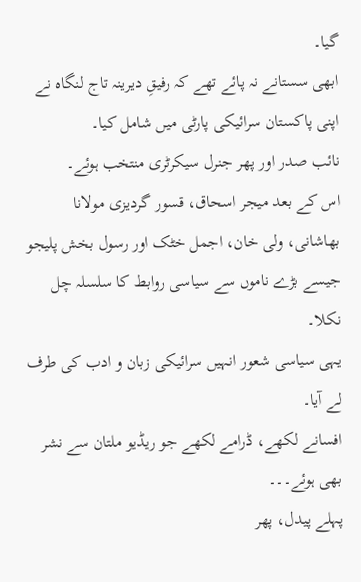گیا۔
ابھی سستانے نہ پائے تھے کہ رفیقِ دیرینہ تاج لنگاہ نے اپنی پاکستان سرائیکی پارٹی میں شامل کیا۔
نائب صدر اور پھر جنرل سیکرٹری منتخب ہوئے۔
اس کے بعد میجر اسحاق، قسور گردیزی مولانا بھاشانی، ولی خان، اجمل خٹک اور رسول بخش پلیجو جیسے بڑے ناموں سے سیاسی روابط کا سلسلہ چل نکلا۔
یہی سیاسی شعور انہیں سرائیکی زبان و ادب کی طرف لے آیا۔
افسانے لکھے، ڈرامے لکھے جو ریڈیو ملتان سے نشر بھی ہوئے۔۔۔
پہلے پیدل، پھر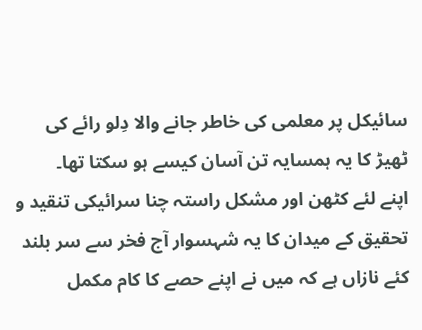سائیکل پر معلمی کی خاطر جانے والا دِلو رائے کی ٹھیڑ کا یہ ہمسایہ تن آسان کیسے ہو سکتا تھا۔
اپنے لئے کٹھن اور مشکل راستہ چنا سرائیکی تنقید و تحقیق کے میدان کا یہ شہسوار آج فخر سے سر بلند کئے نازاں ہے کہ میں نے اپنے حصے کا کام مکمل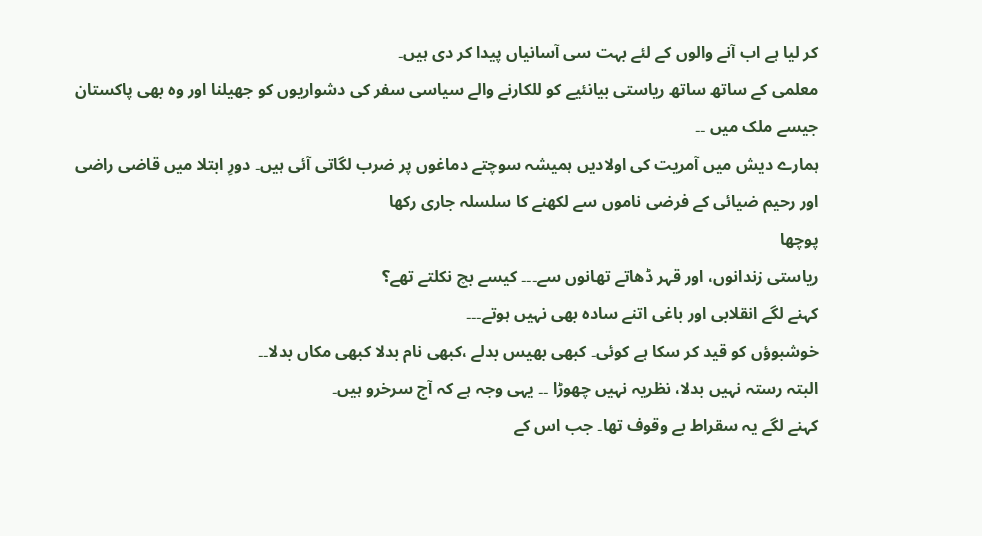کر لیا ہے اب آنے والوں کے لئے بہت سی آسانیاں پیدا کر دی ہیں۔
معلمی کے ساتھ ساتھ ریاستی بیانئیے کو للکارنے والے سیاسی سفر کی دشواریوں کو جھیلنا اور وہ بھی پاکستان جیسے ملک میں ۔۔
ہمارے دیش میں آمریت کی اولادیں ہمیشہ سوچتے دماغوں پر ضرب لگاتی آئی ہیں۔ دورِ ابتلا میں قاضی راضی اور رحیم ضیائی کے فرضی ناموں سے لکھنے کا سلسلہ جاری رکھا
پوچھا
ریاستی زندانوں، اور قہر ڈھاتے تھانوں سے۔۔۔ کیسے بچ نکلتے تھے؟
کہنے لگے انقلابی اور باغی اتنے سادہ بھی نہیں ہوتے۔۔۔
خوشبوؤں کو قید کر سکا ہے کوئی۔ کبھی بھیس بدلے ،کبھی نام بدلا کبھی مکاں بدلا۔۔
البتہ رستہ نہیں بدلا، نظریہ نہیں چھوڑا ۔۔ یہی وجہ ہے کہ آج سرخرو ہیں۔
کہنے لگے یہ سقراط بے وقوف تھا۔ جب اس کے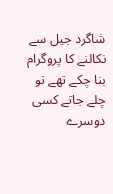شاگرد جیل سے نکالنے کا پروگرام بنا چکے تھے تو چلے جاتے کسی دوسرے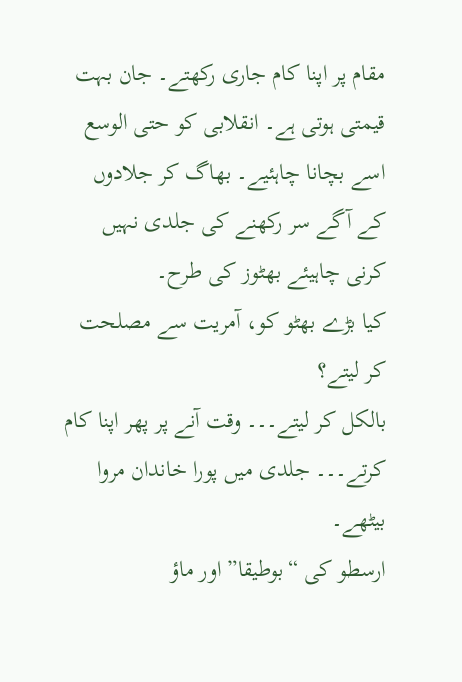مقام پر اپنا کام جاری رکھتے۔ جان بہت قیمتی ہوتی ہے۔ انقلابی کو حتی الوسع اسے بچانا چاہئیے۔ بھاگ کر جلادوں کے آگے سر رکھنے کی جلدی نہیں کرنی چاہیئے بھٹوز کی طرح۔
کیا بڑے بھٹو کو، آمریت سے مصلحت کر لیتے؟
بالکل کر لیتے۔۔۔ وقت آنے پر پھر اپنا کام کرتے۔۔۔ جلدی میں پورا خاندان مروا بیٹھے۔
ارسطو کی “بوطیقا” اور ماؤ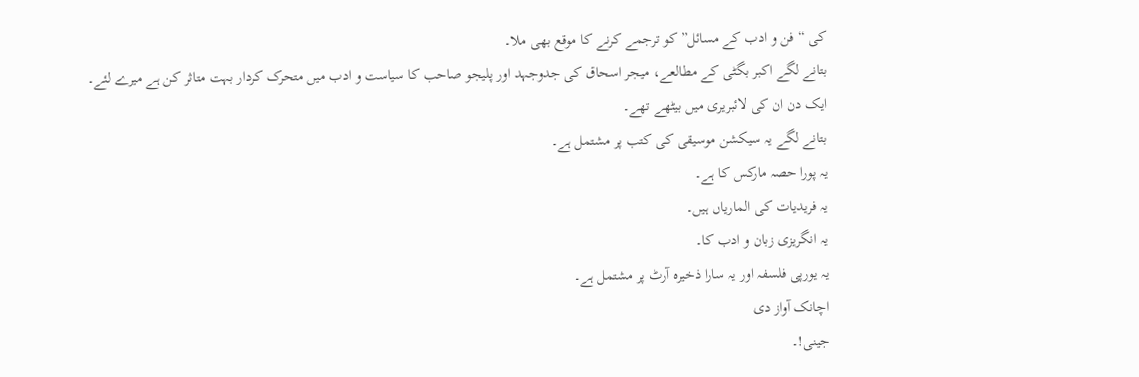کی “فن و ادب کے مسائل” کو ترجمے کرنے کا موقع بھی ملا۔
بتانے لگے اکبر بگٹی کے مطالعے، میجر اسحاق کی جدوجہد اور پلیجو صاحب کا سیاست و ادب میں متحرک کردار بہت متاثر کن ہے میرے لئے۔
ایک دن ان کی لائبریری میں بیٹھے تھے۔
بتانے لگے یہ سیکشن موسیقی کی کتب پر مشتمل ہے۔
یہ پورا حصہ مارکس کا ہے۔
یہ فریدیات کی الماریاں ہیں۔
یہ انگریزی زبان و ادب کا۔
یہ یورپی فلسفہ اور یہ سارا ذخیرہ آرٹ پر مشتمل ہے۔
اچانک آواز دی
جینی!۔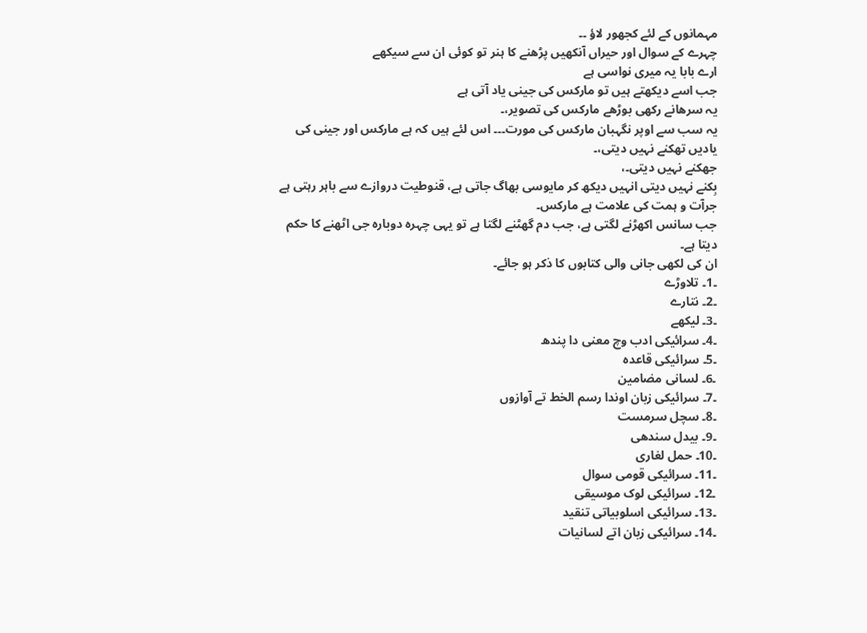مہمانوں کے لئے کجھور لاؤ ۔۔
چہرے کے سوال اور حیراں آنکھیں پڑھنے کا ہنر تو کوئی ان سے سیکھے
ارے بابا یہ میری نواسی ہے
جب اسے دیکھتے ہیں تو مارکس کی جینی یاد آتی ہے
یہ سرھانے رکھی بوڑھے مارکس کی تصویر،۔
یہ سب سے اوپر نگہبان مارکس کی مورت۔۔۔ اس لئے ہیں کہ ہے مارکس اور جینی کی یادیں تھکنے نہیں دیتی،۔
جھکنے نہیں دیتی۔،
بِکنے نہیں دیتی انہیں دیکھ کر مایوسی بھاگ جاتی ہے، قنوطیت دروازے سے باہر رہتی ہے جرآت و ہمت کی علامت ہے مارکس۔
جب سانس اکھڑنے لگتی ہے، جب دم گھٹنے لگتا ہے تو یہی چہرہ دوبارہ جی اٹھنے کا حکم دیتا ہے۔
ان کی لکھی جانی والی کتابوں کا ذکر ہو جائے۔
۔1۔ تلاوڑے
۔2۔ نتارے
۔3۔ لیکھے
۔4۔ سرائیکی ادب وچ معنی دا پندھ
۔5۔ سرائیکی قاعدہ
۔6۔ لسانی مضامین
۔7۔ سرائیکی زبان اوندا رسم الخط تے آوازوں
۔8۔ سچل سرمست
۔9۔ بیدل سندھی
۔10۔ حمل لغاری
۔11۔ سرائیکی قومی سوال
۔12۔ سرائیکی لوک موسیقی
۔13۔ سرائیکی اسلوبیاتی تنقید
۔14۔ سرائیکی زبان اتے لسانیات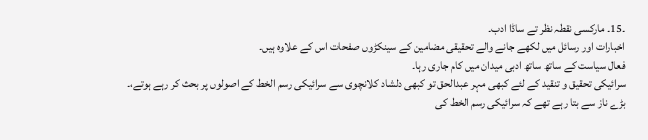۔15۔ مارکسی نقطہ نظر تے ساڈا ادب۔
اخبارات اور رسائل میں لکھے جانے والے تحقیقی مضامین کے سینکڑوں صفحات اس کے علاوہ ہیں۔
فعال سیاست کے ساتھ ساتھ ادبی میدان میں کام جاری رہا۔
سرائیکی تحقیق و تنقید کے لئے کبھی مہر عبدالحق تو کبھی دلشاد کلانچوی سے سرائیکی رسم الخط کے اصولوں پر بحث کر رہے ہوتے،۔
بڑے ناز سے بتا رہے تھے کہ سرائیکی رسم الخط کی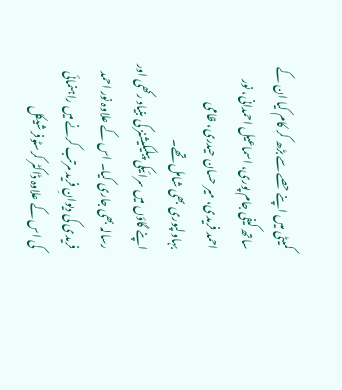کمیٹی میں اپنے حصے سے بڑھ کر کام کیا ان کے ساتھ کیفی جام پوری، اسماعیل احمدانی، نور احمد فریدی، میر حسان حیدری، ظامی بہاولپوری بھی شامل تھے۔
اپنے گاؤں میں سرائیکی پبلیکیشنز کی بنیاد رکھی اور رسالہ بھی جاری کیا۔ اس کے علاوہ نور احمد فریدی کی دیوانِ فرید مرتب کرنے میں راہنمائی کی اس کے علاوہ ڈاکٹر کرسٹوفر شیکل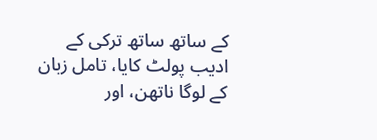کے ساتھ ساتھ ترکی کے ادیب پولٹ کایا، تامل زبان کے لوگا ناتھن، اور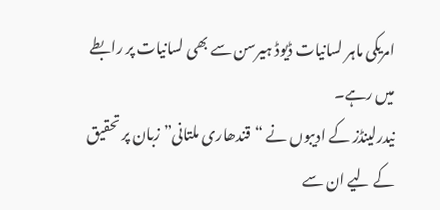امریکی ماہر لسانیات ڈیوڈ ہیرسن سے بھی لسانیات پر رابطے میں رہے۔
نیدرلینڈز کے ادیبوں نے “قندھاری ملتانی” زبان پر تحقیق کے لیے ان سے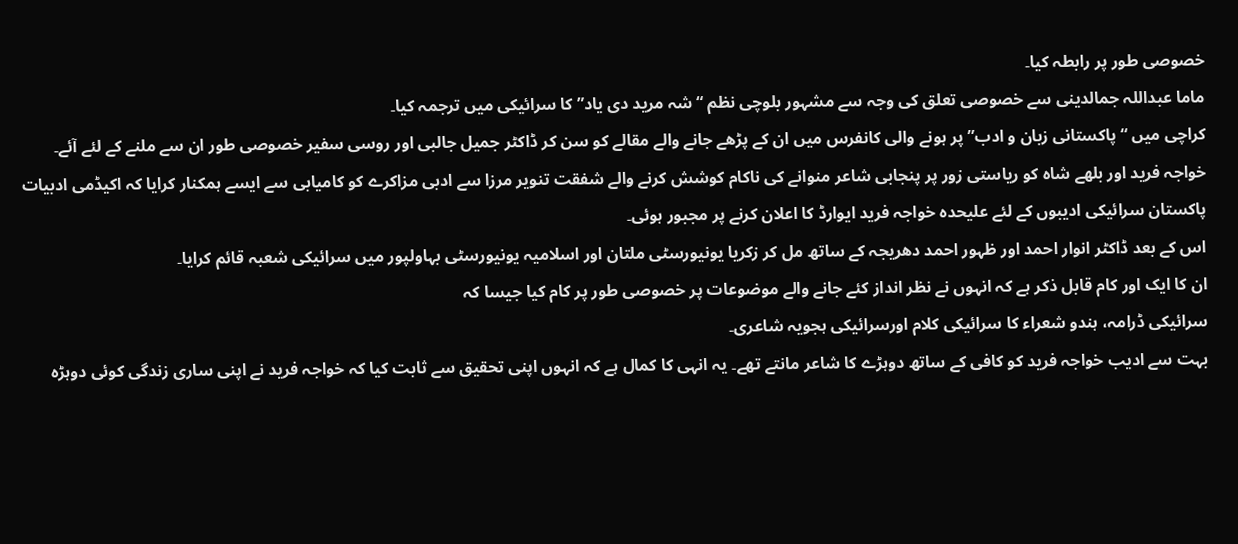خصوصی طور پر رابطہ کیا۔
ماما عبداللہ جمالدینی سے خصوصی تعلق کی وجہ سے مشہور بلوچی نظم “شہ مرید دی یاد” کا سرائیکی میں ترجمہ کیا۔
کراچی میں “پاکستانی زبان و ادب” پر ہونے والی کانفرس میں ان کے پڑھے جانے والے مقالے کو سن کر ڈاکٹر جمیل جالبی اور روسی سفیر خصوصی طور ان سے ملنے کے لئے آئے۔
خواجہ فرید اور بلھے شاہ کو ریاستی زور پر پنجابی شاعر منوانے کی ناکام کوشش کرنے والے شفقت تنویر مرزا سے ادبی مزاکرے کو کامیابی سے ایسے ہمکنار کرایا کہ اکیڈمی ادبیات پاکستان سرائیکی ادیبوں کے لئے علیحدہ خواجہ فرید ایوارڈ کا اعلان کرنے پر مجبور ہوئی۔
اس کے بعد ڈاکٹر انوار احمد اور ظہور احمد دھریجہ کے ساتھ مل کر زکریا یونیورسٹی ملتان اور اسلامیہ یونیورسٹی بہاولپور میں سرائیکی شعبہ قائم کرایا۔
ان کا ایک اور کام قابل ذکر ہے کہ انہوں نے نظر انداز کئے جانے والے موضوعات پر خصوصی طور پر کام کیا جیسا کہ
سرائیکی ڈرامہ، ہندو شعراء کا سرائیکی کلام اورسرائیکی ہجویہ شاعری۔
بہت سے ادیب خواجہ فرید کو کافی کے ساتھ دوہڑے کا شاعر مانتے تھے۔ یہ انہی کا کمال ہے کہ انہوں اپنی تحقیق سے ثابت کیا کہ خواجہ فرید نے اپنی ساری زندگی کوئی دوہڑہ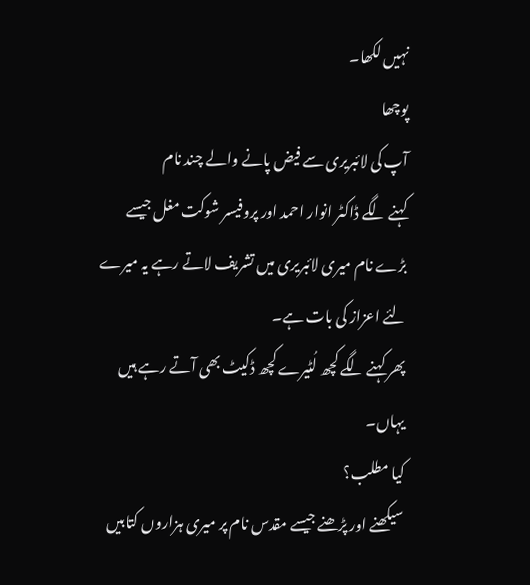نہیں لکھا۔
پوچھا
آپ کی لائبریری سے فیض پانے والے چند نام
کہنے لگے ڈاکٹر انوار احمد اور پروفیسر شوکت مغل جیسے بڑے نام میری لائبریری میں تشریف لاتے رہے یہ میرے لئے اعزاز کی بات ہے۔
پھر کہنے لگے کچھ لُٹیرے کچھ ڈکیٹ بھی آتے رہے ہیں یہاں۔
کیا مطلب؟
سیکھنے اور پڑھنے جیسے مقدس نام پر میری ہزاروں کتابیں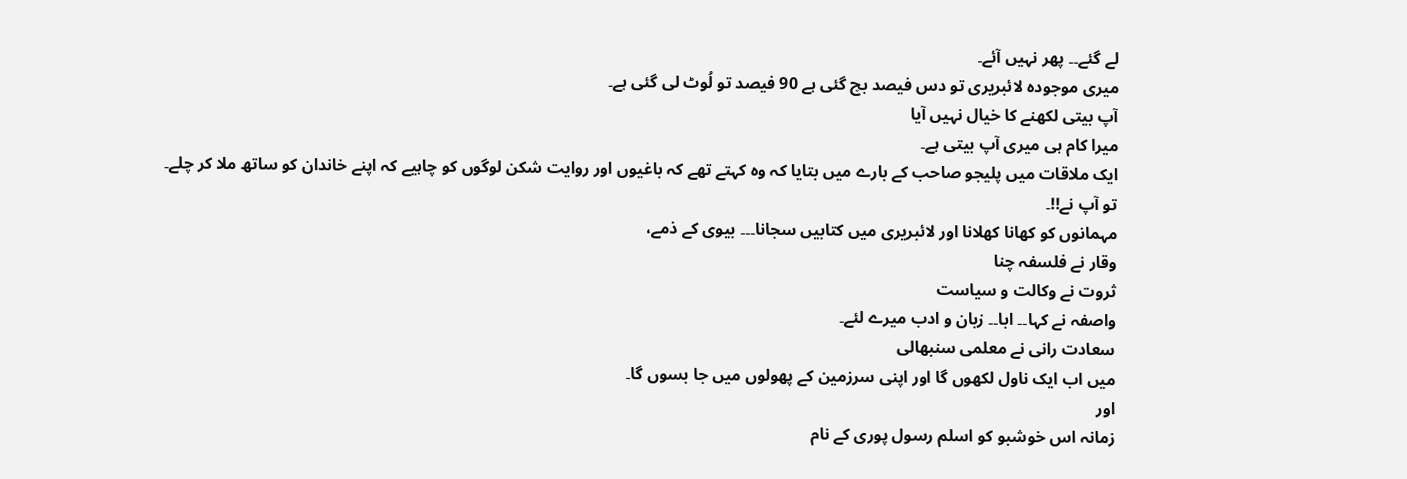لے گئے۔۔ پھر نہیں آئے۔
میری موجودہ لائبریری تو دس فیصد بچ گئی ہے 90 فیصد تو لُوٹ لی گئی ہے۔
آپ بیتی لکھنے کا خیال نہیں آیا
میرا کام ہی میری آپ بیتی ہے۔
ایک ملاقات میں پلیجو صاحب کے بارے میں بتایا کہ وہ کہتے تھے کہ باغیوں اور روایت شکن لوگوں کو چاہیے کہ اپنے خاندان کو ساتھ ملا کر چلے۔
تو آپ نے!!۔
مہمانوں کو کھانا کھلانا اور لائبریری میں کتابیں سجانا۔۔۔ بیوی کے ذمے،
وقار نے فلسفہ چنا
ثروت نے وکالت و سیاست
واصفہ نے کہا۔۔ ابا۔۔ زبان و ادب میرے لئے۔
سعادت رانی نے معلمی سنبھالی
میں اب ایک ناول لکھوں گا اور اپنی سرزمین کے پھولوں میں جا بسوں گا۔
اور
زمانہ اس خوشبو کو اسلم رسول پوری کے نام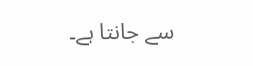سے جانتا ہے۔